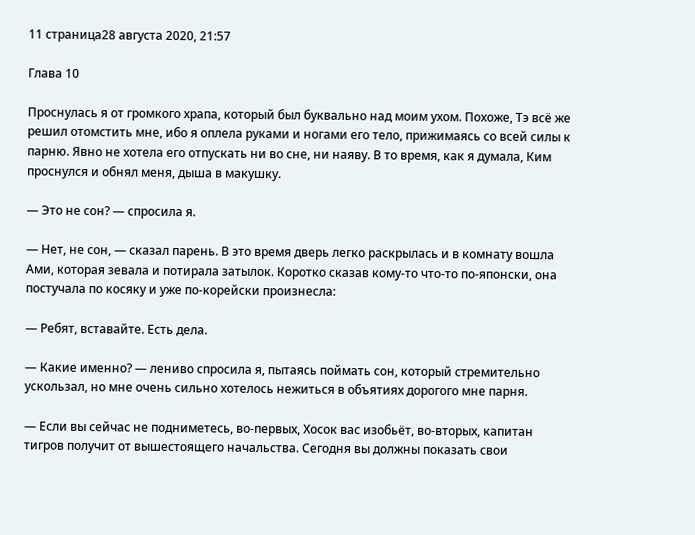11 страница28 августа 2020, 21:57

Глава 10

Проснулась я от громкого храпа, который был буквально над моим ухом. Похоже, Тэ всё же решил отомстить мне, ибо я оплела руками и ногами его тело, прижимаясь со всей силы к парню. Явно не хотела его отпускать ни во сне, ни наяву. В то время, как я думала, Ким проснулся и обнял меня, дыша в макушку.

— Это не сон? — спросила я.

— Нет, не сон, — сказал парень. В это время дверь легко раскрылась и в комнату вошла Ами, которая зевала и потирала затылок. Коротко сказав кому-то что-то по-японски, она постучала по косяку и уже по-корейски произнесла:

— Ребят, вставайте. Есть дела.

— Какие именно? — лениво спросила я, пытаясь поймать сон, который стремительно ускользал, но мне очень сильно хотелось нежиться в объятиях дорогого мне парня.

— Если вы сейчас не подниметесь, во-первых, Хосок вас изобьёт, во-вторых, капитан тигров получит от вышестоящего начальства. Сегодня вы должны показать свои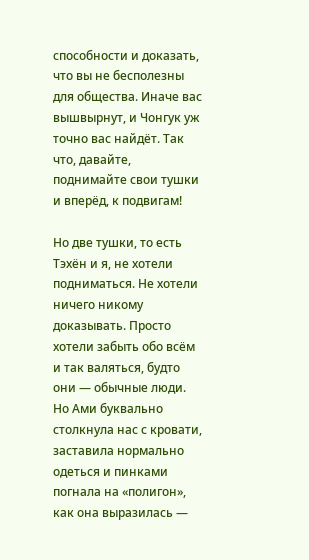способности и доказать, что вы не бесполезны для общества. Иначе вас вышвырнут, и Чонгук уж точно вас найдёт. Так что, давайте, поднимайте свои тушки и вперёд, к подвигам!

Но две тушки, то есть Тэхён и я, не хотели подниматься. Не хотели ничего никому доказывать. Просто хотели забыть обо всём и так валяться, будто они — обычные люди. Но Ами буквально столкнула нас с кровати, заставила нормально одеться и пинками погнала на «полигон», как она выразилась —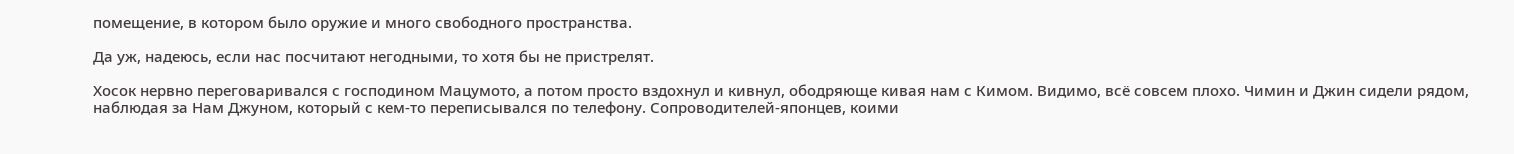помещение, в котором было оружие и много свободного пространства.

Да уж, надеюсь, если нас посчитают негодными, то хотя бы не пристрелят.

Хосок нервно переговаривался с господином Мацумото, а потом просто вздохнул и кивнул, ободряюще кивая нам с Кимом. Видимо, всё совсем плохо. Чимин и Джин сидели рядом, наблюдая за Нам Джуном, который с кем-то переписывался по телефону. Сопроводителей-японцев, коими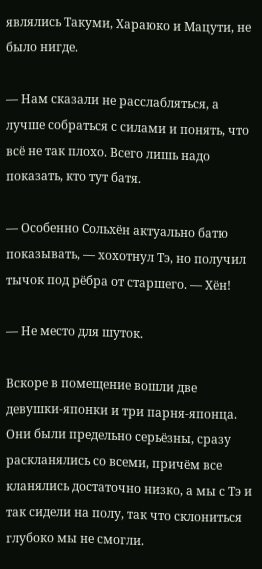являлись Такуми, Хараюко и Мацути, не было нигде.

— Нам сказали не расслабляться, а лучше собраться с силами и понять, что всё не так плохо. Всего лишь надо показать, кто тут батя.

— Особенно Сольхён актуально батю показывать, — хохотнул Тэ, но получил тычок под рёбра от старшего. — Хён!

— Не место для шуток.

Вскоре в помещение вошли две девушки-японки и три парня-японца. Они были предельно серьёзны, сразу раскланялись со всеми, причём все кланялись достаточно низко, а мы с Тэ и так сидели на полу, так что склониться глубоко мы не смогли.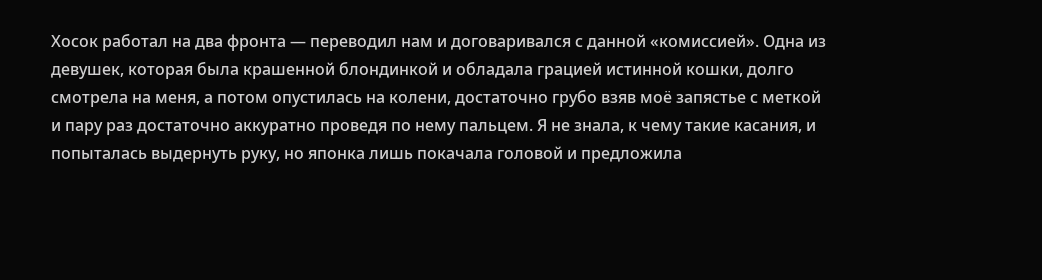Хосок работал на два фронта — переводил нам и договаривался с данной «комиссией». Одна из девушек, которая была крашенной блондинкой и обладала грацией истинной кошки, долго смотрела на меня, а потом опустилась на колени, достаточно грубо взяв моё запястье с меткой и пару раз достаточно аккуратно проведя по нему пальцем. Я не знала, к чему такие касания, и попыталась выдернуть руку, но японка лишь покачала головой и предложила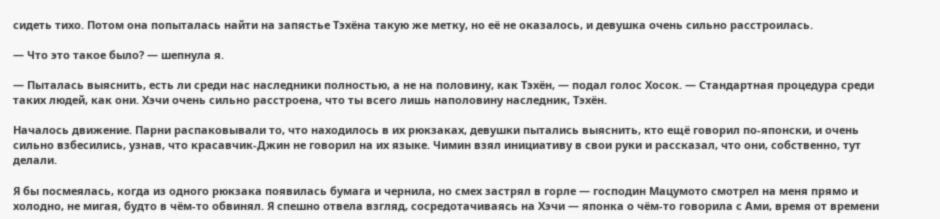сидеть тихо. Потом она попыталась найти на запястье Тэхёна такую же метку, но её не оказалось, и девушка очень сильно расстроилась.

— Что это такое было? — шепнула я.

— Пыталась выяснить, есть ли среди нас наследники полностью, а не на половину, как Тэхён, — подал голос Хосок. — Стандартная процедура среди таких людей, как они. Хэчи очень сильно расстроена, что ты всего лишь наполовину наследник, Тэхён.

Началось движение. Парни распаковывали то, что находилось в их рюкзаках, девушки пытались выяснить, кто ещё говорил по-японски, и очень сильно взбесились, узнав, что красавчик-Джин не говорил на их языке. Чимин взял инициативу в свои руки и рассказал, что они, собственно, тут делали.

Я бы посмеялась, когда из одного рюкзака появилась бумага и чернила, но смех застрял в горле — господин Мацумото смотрел на меня прямо и холодно, не мигая, будто в чём-то обвинял. Я спешно отвела взгляд, сосредотачиваясь на Хэчи — японка о чём-то говорила с Ами, время от времени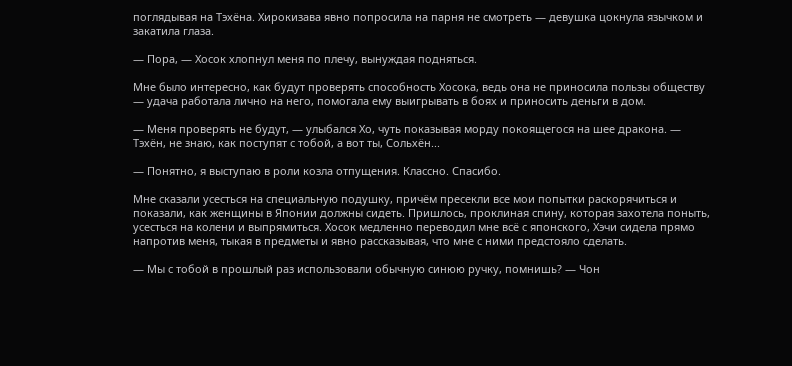поглядывая на Тэхёна. Хирокизава явно попросила на парня не смотреть — девушка цокнула язычком и закатила глаза.

— Пора, — Хосок хлопнул меня по плечу, вынуждая подняться.

Мне было интересно, как будут проверять способность Хосока, ведь она не приносила пользы обществу — удача работала лично на него, помогала ему выигрывать в боях и приносить деньги в дом.

— Меня проверять не будут, — улыбался Хо, чуть показывая морду покоящегося на шее дракона. — Тэхён, не знаю, как поступят с тобой, а вот ты, Сольхён...

— Понятно, я выступаю в роли козла отпущения. Классно. Спасибо.

Мне сказали усесться на специальную подушку, причём пресекли все мои попытки раскорячиться и показали, как женщины в Японии должны сидеть. Пришлось, проклиная спину, которая захотела поныть, усесться на колени и выпрямиться. Хосок медленно переводил мне всё с японского, Хэчи сидела прямо напротив меня, тыкая в предметы и явно рассказывая, что мне с ними предстояло сделать.

— Мы с тобой в прошлый раз использовали обычную синюю ручку, помнишь? — Чон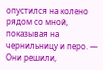опустился на колено рядом со мной, показывая на чернильницу и перо. — Они решили,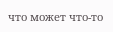что может что-то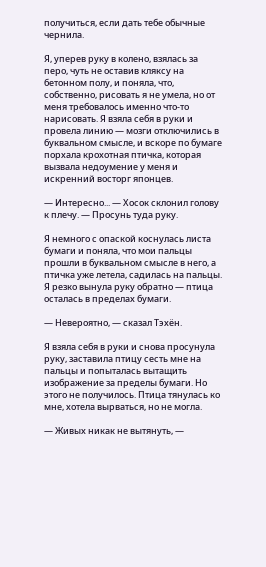получиться, если дать тебе обычные чернила.

Я, уперев руку в колено, взялась за перо, чуть не оставив кляксу на бетонном полу, и поняла, что, собственно, рисовать я не умела, но от меня требовалось именно что-то нарисовать. Я взяла себя в руки и провела линию — мозги отключились в буквальном смысле, и вскоре по бумаге порхала крохотная птичка, которая вызвала недоумение у меня и искренний восторг японцев.

— Интересно... — Хосок склонил голову к плечу. — Просунь туда руку.

Я немного с опаской коснулась листа бумаги и поняла, что мои пальцы прошли в буквальном смысле в него, а птичка уже летела, садилась на пальцы. Я резко вынула руку обратно — птица осталась в пределах бумаги.

— Невероятно, — сказал Тэхён.

Я взяла себя в руки и снова просунула руку, заставила птицу сесть мне на пальцы и попыталась вытащить изображение за пределы бумаги. Но этого не получилось. Птица тянулась ко мне, хотела вырваться, но не могла.

— Живых никак не вытянуть, —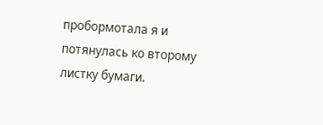пробормотала я и потянулась ко второму листку бумаги.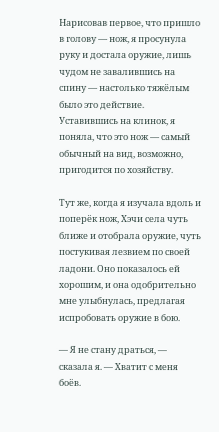Нарисовав первое, что пришло в голову — нож, я просунула руку и достала оружие, лишь чудом не завалившись на спину — настолько тяжёлым было это действие. Уставившись на клинок, я поняла, что это нож — самый обычный на вид, возможно, пригодится по хозяйству.

Тут же, когда я изучала вдоль и поперёк нож, Хэчи села чуть ближе и отобрала оружие, чуть постукивая лезвием по своей ладони. Оно показалось ей хорошим, и она одобрительно мне улыбнулась, предлагая испробовать оружие в бою.

— Я не стану драться, — сказала я. — Хватит с меня боёв.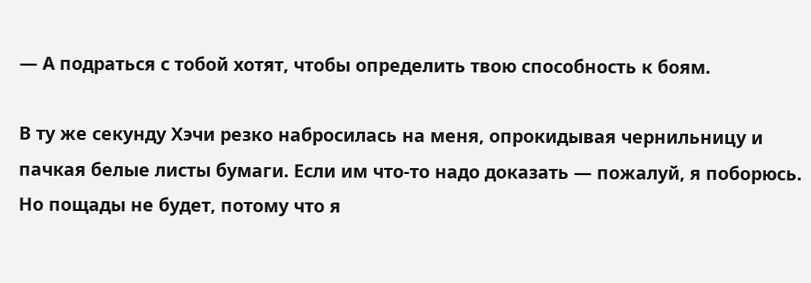— А подраться с тобой хотят, чтобы определить твою способность к боям.

В ту же секунду Хэчи резко набросилась на меня, опрокидывая чернильницу и пачкая белые листы бумаги. Если им что-то надо доказать — пожалуй, я поборюсь. Но пощады не будет, потому что я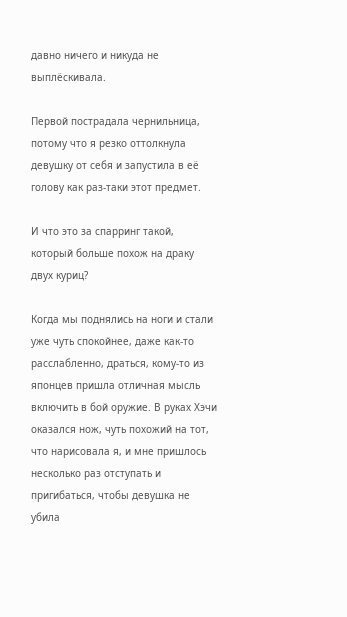давно ничего и никуда не выплёскивала.

Первой пострадала чернильница, потому что я резко оттолкнула девушку от себя и запустила в её голову как раз-таки этот предмет.

И что это за спарринг такой, который больше похож на драку двух куриц?

Когда мы поднялись на ноги и стали уже чуть спокойнее, даже как-то расслабленно, драться, кому-то из японцев пришла отличная мысль включить в бой оружие. В руках Хэчи оказался нож, чуть похожий на тот, что нарисовала я, и мне пришлось несколько раз отступать и пригибаться, чтобы девушка не убила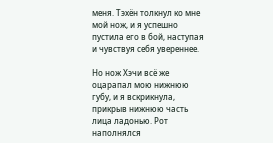меня. Тэхён толкнул ко мне мой нож, и я успешно пустила его в бой, наступая и чувствуя себя увереннее.

Но нож Хэчи всё же оцарапал мою нижнюю губу, и я вскрикнула, прикрыв нижнюю часть лица ладонью. Рот наполнялся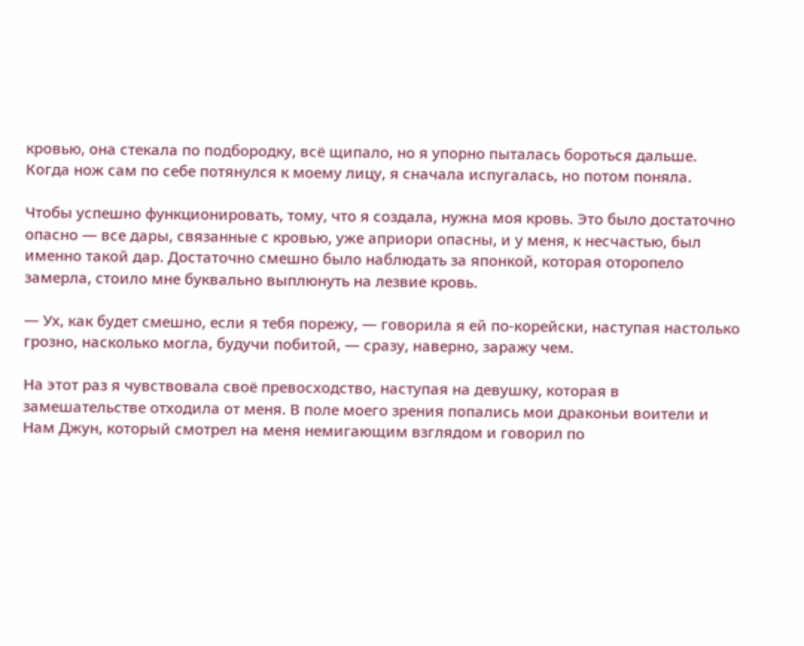кровью, она стекала по подбородку, всё щипало, но я упорно пыталась бороться дальше. Когда нож сам по себе потянулся к моему лицу, я сначала испугалась, но потом поняла.

Чтобы успешно функционировать, тому, что я создала, нужна моя кровь. Это было достаточно опасно — все дары, связанные с кровью, уже априори опасны, и у меня, к несчастью, был именно такой дар. Достаточно смешно было наблюдать за японкой, которая оторопело замерла, стоило мне буквально выплюнуть на лезвие кровь.

— Ух, как будет смешно, если я тебя порежу, — говорила я ей по-корейски, наступая настолько грозно, насколько могла, будучи побитой, — сразу, наверно, заражу чем.

На этот раз я чувствовала своё превосходство, наступая на девушку, которая в замешательстве отходила от меня. В поле моего зрения попались мои драконьи воители и Нам Джун, который смотрел на меня немигающим взглядом и говорил по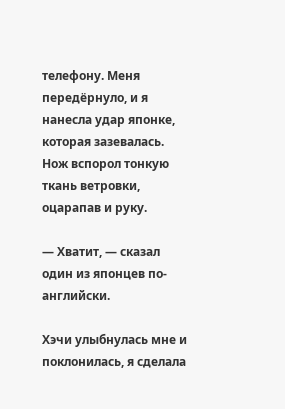телефону. Меня передёрнуло, и я нанесла удар японке, которая зазевалась. Нож вспорол тонкую ткань ветровки, оцарапав и руку.

— Хватит, — сказал один из японцев по-английски.

Хэчи улыбнулась мне и поклонилась, я сделала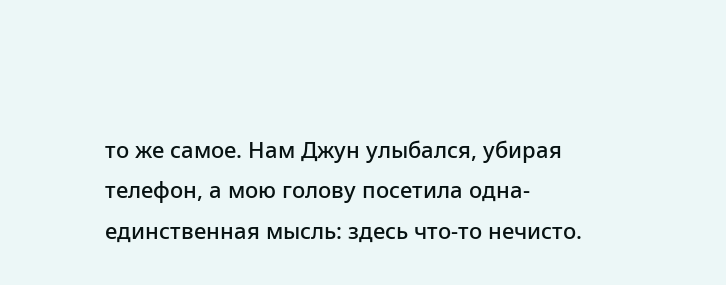то же самое. Нам Джун улыбался, убирая телефон, а мою голову посетила одна-единственная мысль: здесь что-то нечисто.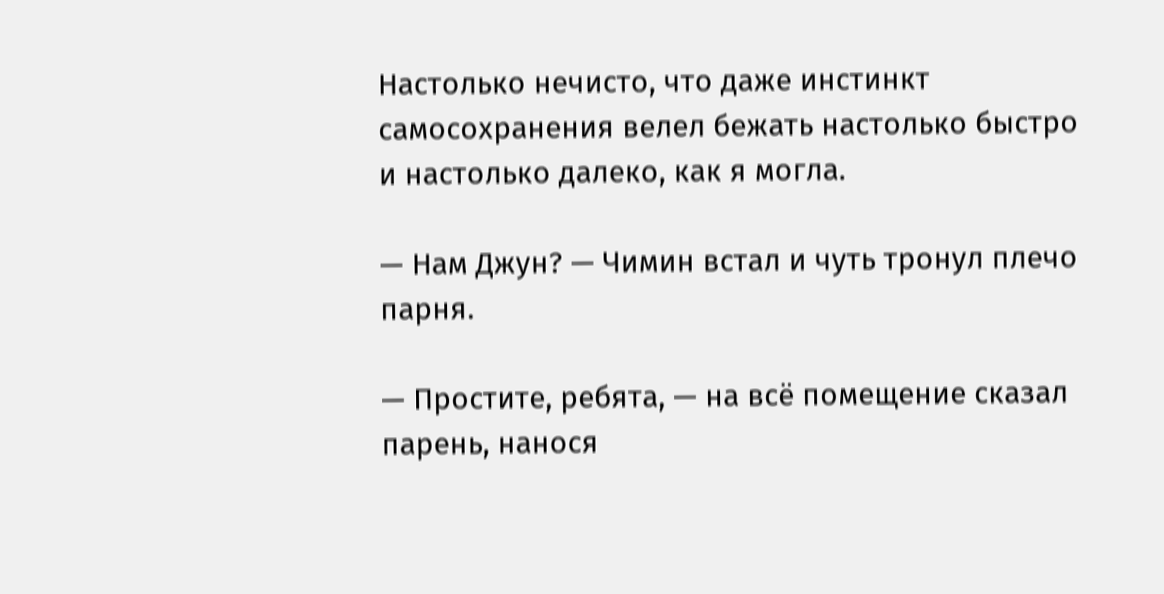Настолько нечисто, что даже инстинкт самосохранения велел бежать настолько быстро и настолько далеко, как я могла.

— Нам Джун? — Чимин встал и чуть тронул плечо парня.

— Простите, ребята, — на всё помещение сказал парень, нанося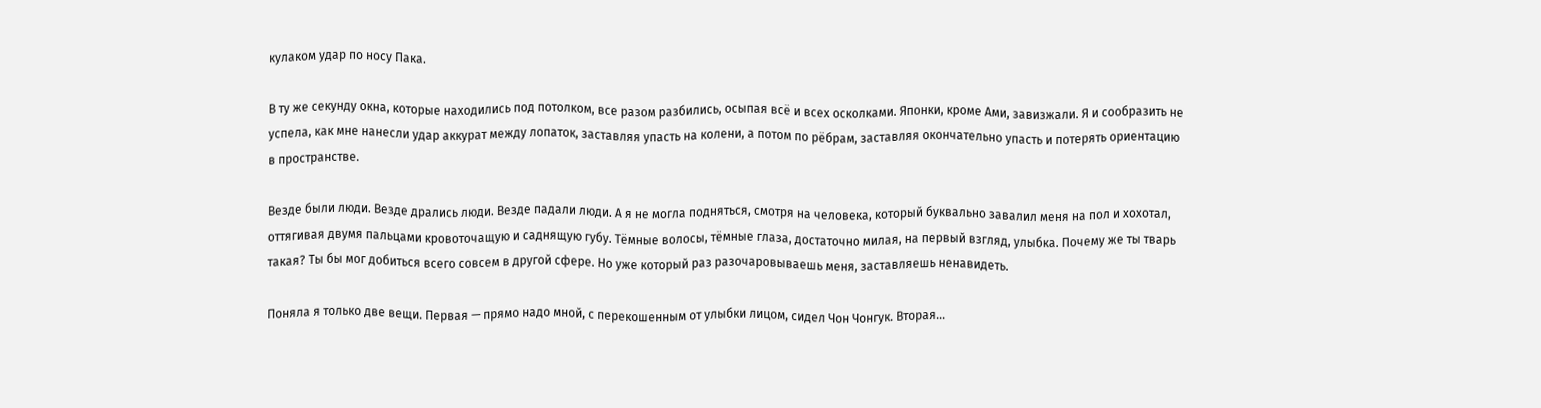кулаком удар по носу Пака.

В ту же секунду окна, которые находились под потолком, все разом разбились, осыпая всё и всех осколками. Японки, кроме Ами, завизжали. Я и сообразить не успела, как мне нанесли удар аккурат между лопаток, заставляя упасть на колени, а потом по рёбрам, заставляя окончательно упасть и потерять ориентацию в пространстве.

Везде были люди. Везде дрались люди. Везде падали люди. А я не могла подняться, смотря на человека, который буквально завалил меня на пол и хохотал, оттягивая двумя пальцами кровоточащую и саднящую губу. Тёмные волосы, тёмные глаза, достаточно милая, на первый взгляд, улыбка. Почему же ты тварь такая? Ты бы мог добиться всего совсем в другой сфере. Но уже который раз разочаровываешь меня, заставляешь ненавидеть.

Поняла я только две вещи. Первая — прямо надо мной, с перекошенным от улыбки лицом, сидел Чон Чонгук. Вторая...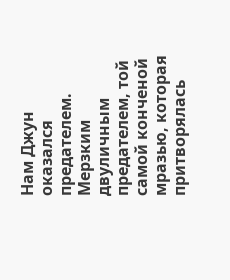Нам Джун оказался предателем. Мерзким двуличным предателем, той самой конченой мразью, которая притворялась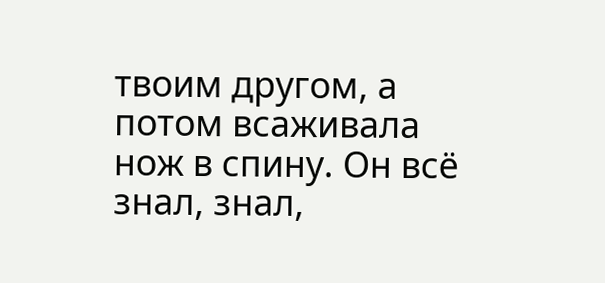твоим другом, а потом всаживала нож в спину. Он всё знал, знал,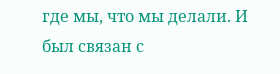где мы, что мы делали. И был связан с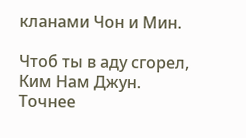кланами Чон и Мин.

Чтоб ты в аду сгорел, Ким Нам Джун. Точнее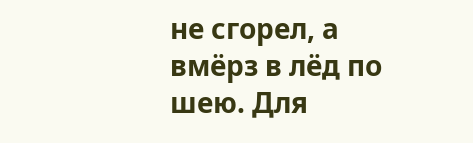не сгорел, а вмёрз в лёд по шею. Для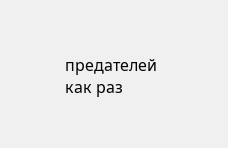предателей как раз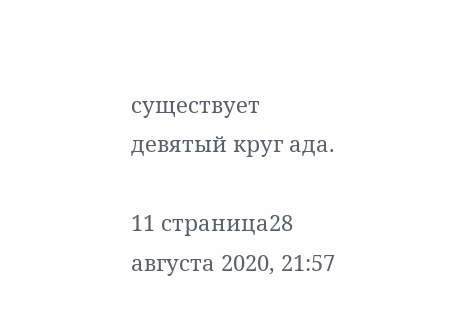существует девятый круг ада.

11 страница28 августа 2020, 21:57